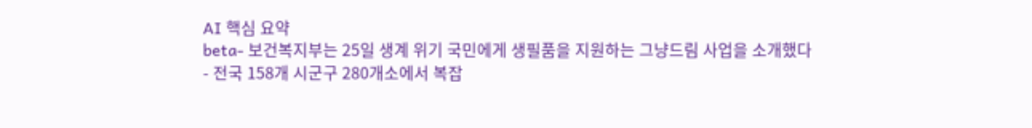AI 핵심 요약
beta- 보건복지부는 25일 생계 위기 국민에게 생필품을 지원하는 그냥드림 사업을 소개했다
- 전국 158개 시군구 280개소에서 복잡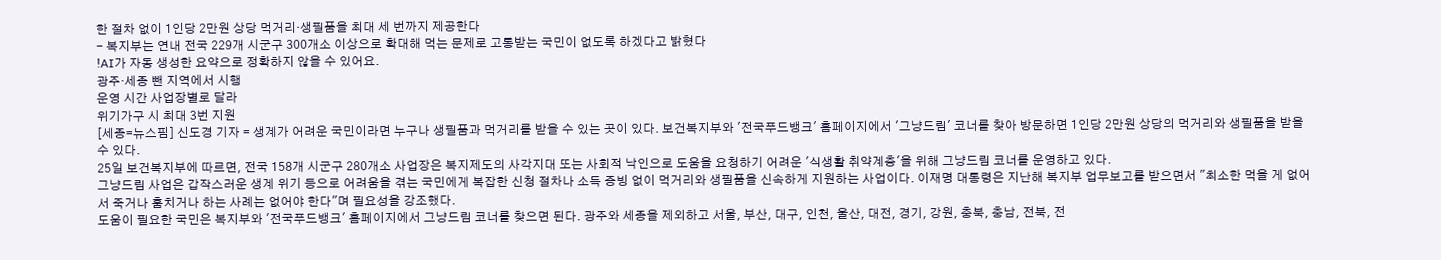한 절차 없이 1인당 2만원 상당 먹거리·생필품을 최대 세 번까지 제공한다
- 복지부는 연내 전국 229개 시군구 300개소 이상으로 확대해 먹는 문제로 고통받는 국민이 없도록 하겠다고 밝혔다
!AI가 자동 생성한 요약으로 정확하지 않을 수 있어요.
광주·세종 뺀 지역에서 시행
운영 시간 사업장별로 달라
위기가구 시 최대 3번 지원
[세종=뉴스핌] 신도경 기자 = 생계가 어려운 국민이라면 누구나 생필품과 먹거리를 받을 수 있는 곳이 있다. 보건복지부와 '전국푸드뱅크' 홈페이지에서 '그냥드림' 코너를 찾아 방문하면 1인당 2만원 상당의 먹거리와 생필품을 받을 수 있다.
25일 보건복지부에 따르면, 전국 158개 시군구 280개소 사업장은 복지제도의 사각지대 또는 사회적 낙인으로 도움을 요청하기 어려운 '식생활 취약계층'을 위해 그냥드림 코너를 운영하고 있다.
그냥드림 사업은 갑작스러운 생계 위기 등으로 어려움을 겪는 국민에게 복잡한 신청 절차나 소득 증빙 없이 먹거리와 생필품을 신속하게 지원하는 사업이다. 이재명 대통령은 지난해 복지부 업무보고를 받으면서 "최소한 먹을 게 없어서 죽거나 훔치거나 하는 사례는 없어야 한다"며 필요성을 강조했다.
도움이 필요한 국민은 복지부와 '전국푸드뱅크' 홈페이지에서 그냥드림 코너를 찾으면 된다. 광주와 세종을 제외하고 서울, 부산, 대구, 인천, 울산, 대전, 경기, 강원, 충북, 충남, 전북, 전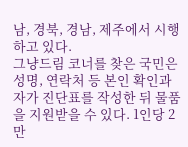남, 경북, 경남, 제주에서 시행하고 있다.
그냥드림 코너를 찾은 국민은 성명, 연락처 등 본인 확인과 자가 진단표를 작성한 뒤 물품을 지원받을 수 있다. 1인당 2만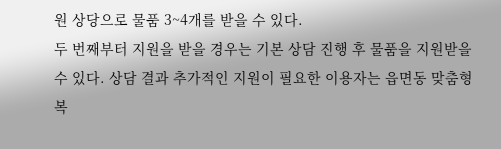원 상당으로 물품 3~4개를 받을 수 있다.
두 번째부터 지원을 받을 경우는 기본 상담 진행 후 물품을 지원받을 수 있다. 상담 결과 추가적인 지원이 필요한 이용자는 읍면동 맞춤형복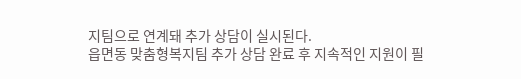지팀으로 연계돼 추가 상담이 실시된다.
읍면동 맞춤형복지팀 추가 상담 완료 후 지속적인 지원이 필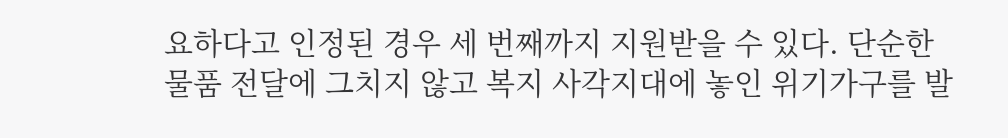요하다고 인정된 경우 세 번째까지 지원받을 수 있다. 단순한 물품 전달에 그치지 않고 복지 사각지대에 놓인 위기가구를 발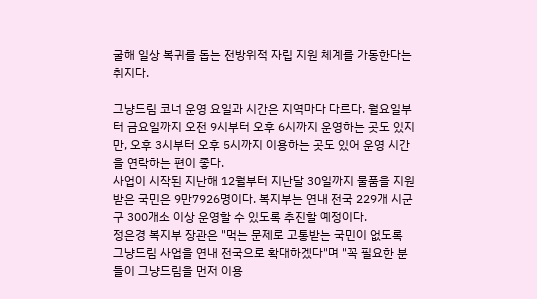굴해 일상 복귀를 돕는 전방위적 자립 지원 체계를 가동한다는 취지다.

그냥드림 코너 운영 요일과 시간은 지역마다 다르다. 월요일부터 금요일까지 오전 9시부터 오후 6시까지 운영하는 곳도 있지만, 오후 3시부터 오후 5시까지 이용하는 곳도 있어 운영 시간을 연락하는 편이 좋다.
사업이 시작된 지난해 12월부터 지난달 30일까지 물품을 지원받은 국민은 9만7926명이다. 복지부는 연내 전국 229개 시군구 300개소 이상 운영할 수 있도록 추진할 예정이다.
정은경 복지부 장관은 "먹는 문제로 고통받는 국민이 없도록 그냥드림 사업을 연내 전국으로 확대하겠다"며 "꼭 필요한 분들이 그냥드림을 먼저 이용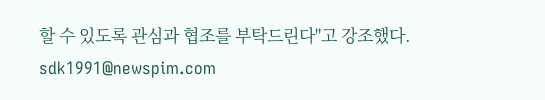할 수 있도록 관심과 협조를 부탁드린다"고 강조했다.
sdk1991@newspim.com